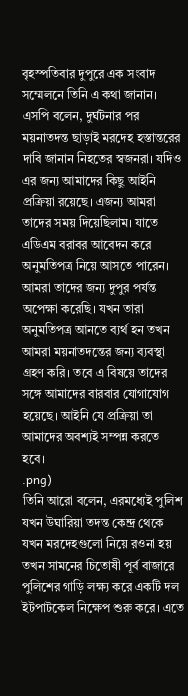বৃহস্পতিবার দুপুরে এক সংবাদ সম্মেলনে তিনি এ কথা জানান।
এসপি বলেন, দুর্ঘটনার পর ময়নাতদন্ত ছাড়াই মরদেহ হস্তান্তরের দাবি জানান নিহতের স্বজনরা। যদিও এর জন্য আমাদের কিছু আইনি প্রক্রিয়া রয়েছে। এজন্য আমরা তাদের সময় দিয়েছিলাম। যাতে এডিএম বরাবর আবেদন করে অনুমতিপত্র নিয়ে আসতে পারেন। আমরা তাদের জন্য দুপুর পর্যন্ত অপেক্ষা করেছি। যখন তারা অনুমতিপত্র আনতে ব্যর্থ হন তখন আমরা ময়নাতদন্তের জন্য ব্যবস্থা গ্রহণ করি। তবে এ বিষয়ে তাদের সঙ্গে আমাদের বারবার যোগাযোগ হয়েছে। আইনি যে প্রক্রিয়া তা আমাদের অবশ্যই সম্পন্ন করতে হবে।
.png)
তিনি আরো বলেন, এরমধ্যেই পুলিশ যখন উঘারিয়া তদন্ত কেন্দ্র থেকে যখন মরদেহগুলো নিয়ে রওনা হয় তখন সামনের চিতোষী পূর্ব বাজারে পুলিশের গাড়ি লক্ষ্য করে একটি দল ইটপাটকেল নিক্ষেপ শুরু করে। এতে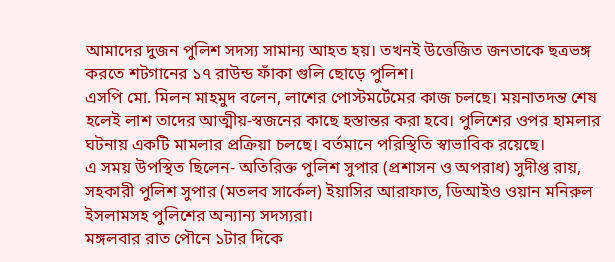আমাদের দুজন পুলিশ সদস্য সামান্য আহত হয়। তখনই উত্তেজিত জনতাকে ছত্রভঙ্গ করতে শটগানের ১৭ রাউন্ড ফাঁকা গুলি ছোড়ে পুলিশ।
এসপি মো. মিলন মাহমুদ বলেন, লাশের পোস্টমর্টেমের কাজ চলছে। ময়নাতদন্ত শেষ হলেই লাশ তাদের আত্মীয়-স্বজনের কাছে হস্তান্তর করা হবে। পুলিশের ওপর হামলার ঘটনায় একটি মামলার প্রক্রিয়া চলছে। বর্তমানে পরিস্থিতি স্বাভাবিক রয়েছে।
এ সময় উপস্থিত ছিলেন- অতিরিক্ত পুলিশ সুপার (প্রশাসন ও অপরাধ) সুদীপ্ত রায়, সহকারী পুলিশ সুপার (মতলব সার্কেল) ইয়াসির আরাফাত, ডিআইও ওয়ান মনিরুল ইসলামসহ পুলিশের অন্যান্য সদস্যরা।
মঙ্গলবার রাত পৌনে ১টার দিকে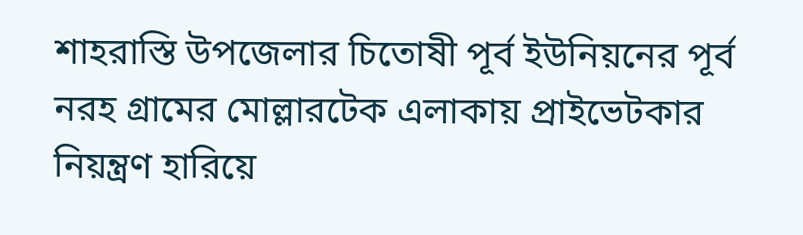শাহরাস্তি উপজেলার চিতোষী পূর্ব ইউনিয়নের পূর্ব নরহ গ্রামের মোল্লারটেক এলাকায় প্রাইভেটকার নিয়ন্ত্রণ হারিয়ে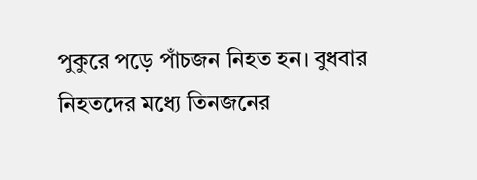পুকুরে পড়ে পাঁচজন নিহত হন। বুধবার নিহতদের মধ্যে তিনজনের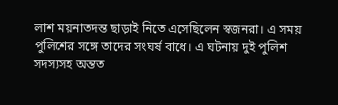লাশ ময়নাতদন্ত ছাড়াই নিতে এসেছিলেন স্বজনরা। এ সময় পুলিশের সঙ্গে তাদের সংঘর্ষ বাধে। এ ঘটনায় দুই পুলিশ সদস্যসহ অন্তত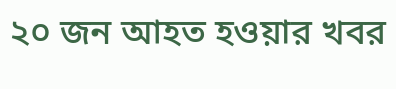২০ জন আহত হওয়ার খবর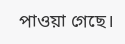পাওয়া গেছে।